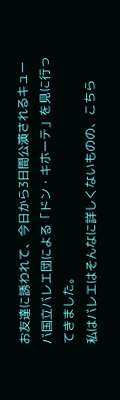お友達に誘われて、今日から3日間公演されるキューバ国立バレエ団による「ドン・キホーテ」を見に行ってきました。
私はバレエはそんなに詳しくないものの、こちら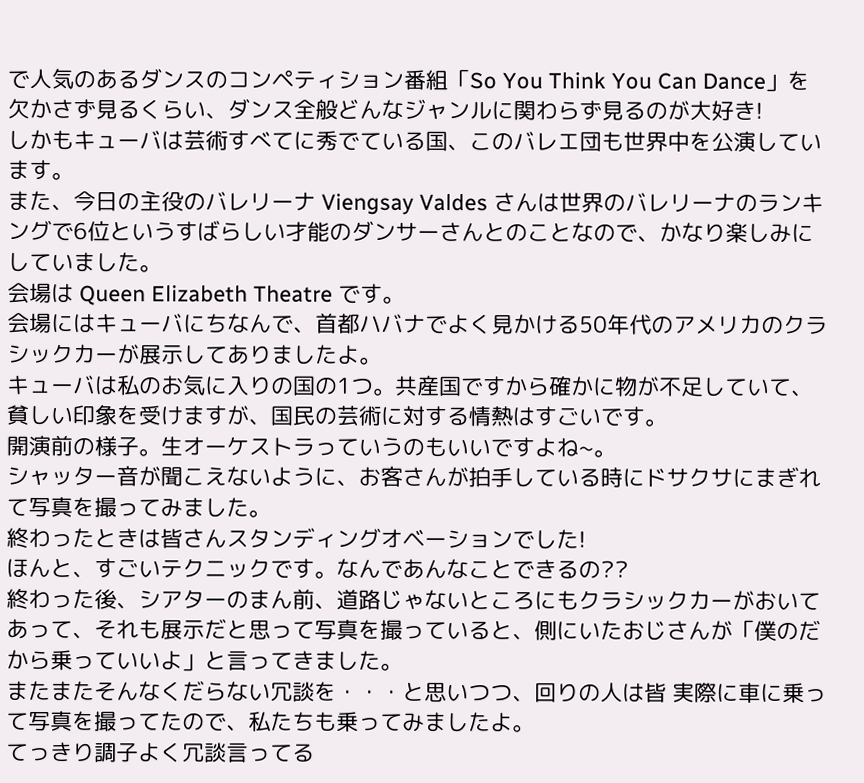で人気のあるダンスのコンペティション番組「So You Think You Can Dance」を欠かさず見るくらい、ダンス全般どんなジャンルに関わらず見るのが大好き!
しかもキューバは芸術すべてに秀でている国、このバレエ団も世界中を公演しています。
また、今日の主役のバレリーナ Viengsay Valdes さんは世界のバレリーナのランキングで6位というすばらしい才能のダンサーさんとのことなので、かなり楽しみにしていました。
会場は Queen Elizabeth Theatre です。
会場にはキューバにちなんで、首都ハバナでよく見かける50年代のアメリカのクラシックカーが展示してありましたよ。
キューバは私のお気に入りの国の1つ。共産国ですから確かに物が不足していて、貧しい印象を受けますが、国民の芸術に対する情熱はすごいです。
開演前の様子。生オーケストラっていうのもいいですよね~。
シャッター音が聞こえないように、お客さんが拍手している時にドサクサにまぎれて写真を撮ってみました。
終わったときは皆さんスタンディングオベーションでした!
ほんと、すごいテクニックです。なんであんなことできるの??
終わった後、シアターのまん前、道路じゃないところにもクラシックカーがおいてあって、それも展示だと思って写真を撮っていると、側にいたおじさんが「僕のだから乗っていいよ」と言ってきました。
またまたそんなくだらない冗談を・・・と思いつつ、回りの人は皆 実際に車に乗って写真を撮ってたので、私たちも乗ってみましたよ。
てっきり調子よく冗談言ってる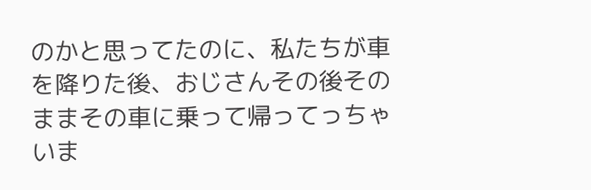のかと思ってたのに、私たちが車を降りた後、おじさんその後そのままその車に乗って帰ってっちゃいま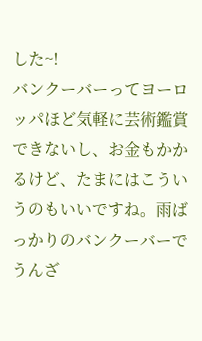した~!
バンクーバーってヨーロッパほど気軽に芸術鑑賞できないし、お金もかかるけど、たまにはこういうのもいいですね。雨ばっかりのバンクーバーでうんざ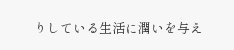りしている生活に潤いを与え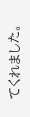てくれました。